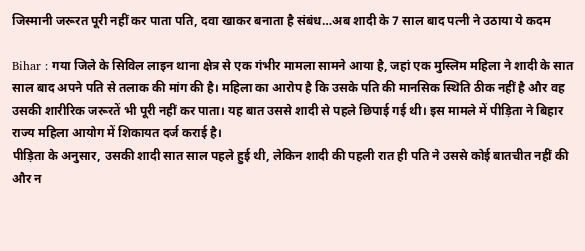जिस्मानी जरूरत पूरी नहीं कर पाता पति, दवा खाकर बनाता है संबंध…अब शादी के 7 साल बाद पत्नी ने उठाया ये कदम

Bihar : गया जिले के सिविल लाइन थाना क्षेत्र से एक गंभीर मामला सामने आया है, जहां एक मुस्लिम महिला ने शादी के सात साल बाद अपने पति से तलाक की मांग की है। महिला का आरोप है कि उसके पति की मानसिक स्थिति ठीक नहीं है और वह उसकी शारीरिक जरूरतें भी पूरी नहीं कर पाता। यह बात उससे शादी से पहले छिपाई गई थी। इस मामले में पीड़िता ने बिहार राज्य महिला आयोग में शिकायत दर्ज कराई है।
पीड़िता के अनुसार, उसकी शादी सात साल पहले हुई थी, लेकिन शादी की पहली रात ही पति ने उससे कोई बातचीत नहीं की और न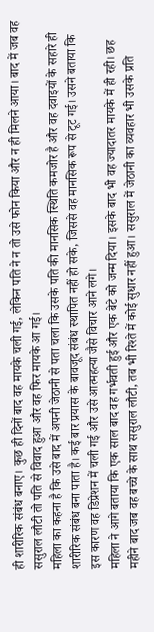ही शारीरिक संबंध बनाए। कुछ ही दिनों बाद वह मायके चली गई, लेकिन पति ने न तो उसे फोन किया और न ही मिलने आया। बाद में जब वह ससुराल लौटी तो पति से विवाद हुआ और वह फिर मायके आ गई।
महिला का कहना है कि उसे बाद में अपनी जेठानी से पता चला कि उसके पति की मानसिक स्थिति कमजोर है और वह दवाइयों के सहारे ही शारीरिक संबंध बना पाता है। कई बार प्रयास के बावजूद संबंध स्थापित नहीं हो सके, जिससे वह मानसिक रूप से टूट गई। उसने बताया कि इस कारण वह डिप्रेशन में चली गई और उसे आत्महत्या जैसे विचार आने लगे।
महिला ने आगे बताया कि एक साल बाद वह गर्भवती हुई और एक बेटे को जन्म दिया। इसके बाद भी वह ज्यादातर मायके में ही रही। छह महीने बाद जब वह बच्चे के साथ ससुराल लौटी, तब भी रिश्ते में कोई सुधार नहीं हुआ। ससुराल में जेठानी का व्यवहार भी उसके प्रति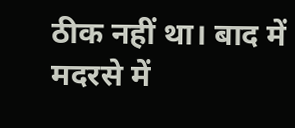ठीक नहीं था। बाद में मदरसे में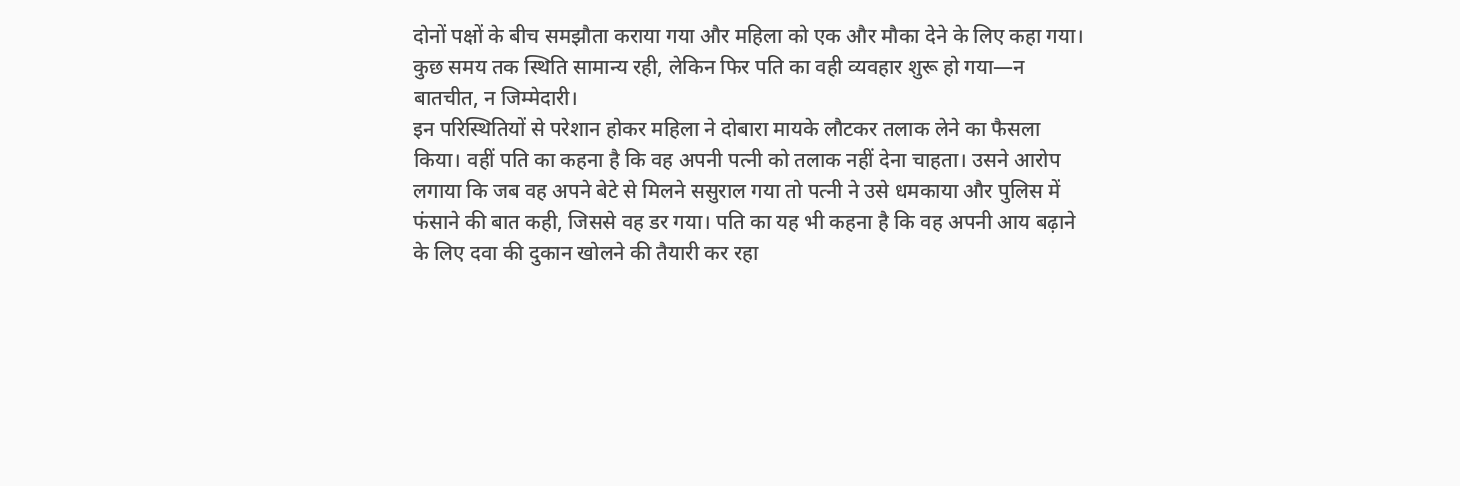दोनों पक्षों के बीच समझौता कराया गया और महिला को एक और मौका देने के लिए कहा गया। कुछ समय तक स्थिति सामान्य रही, लेकिन फिर पति का वही व्यवहार शुरू हो गया—न बातचीत, न जिम्मेदारी।
इन परिस्थितियों से परेशान होकर महिला ने दोबारा मायके लौटकर तलाक लेने का फैसला किया। वहीं पति का कहना है कि वह अपनी पत्नी को तलाक नहीं देना चाहता। उसने आरोप लगाया कि जब वह अपने बेटे से मिलने ससुराल गया तो पत्नी ने उसे धमकाया और पुलिस में फंसाने की बात कही, जिससे वह डर गया। पति का यह भी कहना है कि वह अपनी आय बढ़ाने के लिए दवा की दुकान खोलने की तैयारी कर रहा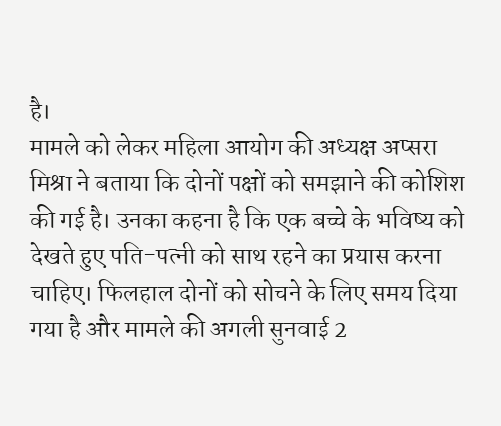है।
मामले को लेकर महिला आयोग की अध्यक्ष अप्सरा मिश्रा ने बताया कि दोनों पक्षों को समझाने की कोशिश की गई है। उनका कहना है कि एक बच्चे के भविष्य को देखते हुए पति-पत्नी को साथ रहने का प्रयास करना चाहिए। फिलहाल दोनों को सोचने के लिए समय दिया गया है और मामले की अगली सुनवाई 2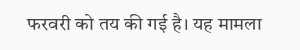फरवरी को तय की गई है। यह मामला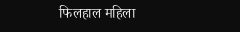फिलहाल महिला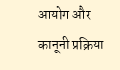आयोग और कानूनी प्रक्रिया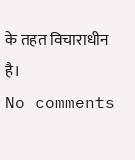के तहत विचाराधीन है।
No comments